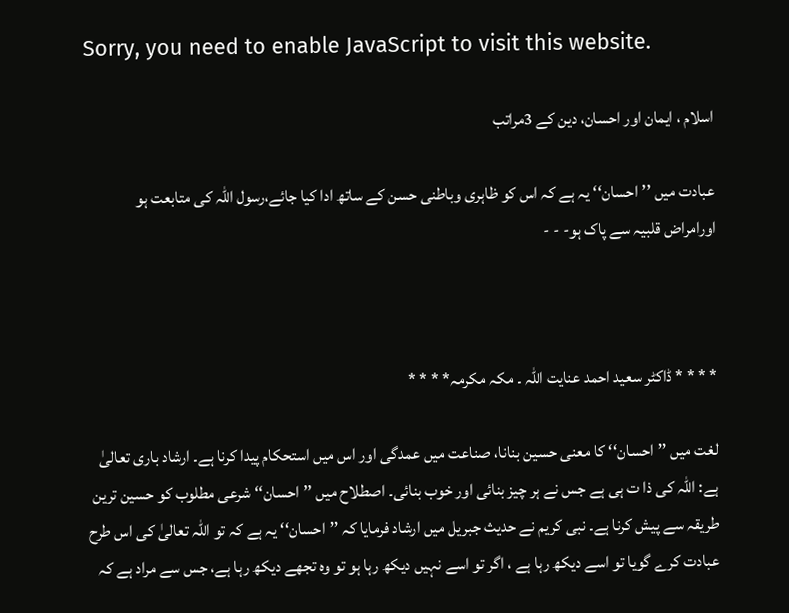Sorry, you need to enable JavaScript to visit this website.

اسلام ، ایمان اور احسان، دین کے 3مراتب

عبادت میں ’’احسان‘‘ یہ ہے کہ اس کو ظاہری وباطنی حسن کے ساتھ ادا کیا جائے،رسول اللہ کی متابعت ہو اورامراض قلبیہ سے پاک ہو- - -



* * * * ڈاکٹر سعید احمد عنایت اللہ ۔ مکہ مکرمہ* * * *

لغت میں ’’احسان‘‘ کا معنی حسین بنانا، صناعت میں عمدگی اور اس میں استحکام پیدا کرنا ہے۔ ارشاد باری تعالیٰ ہے: اللہ کی ذا ت ہی ہے جس نے ہر چیز بنائی اور خوب بنائی۔ اصطلاح میں ’’احسان‘‘ شرعی مطلوب کو حسین ترین طریقہ سے پیش کرنا ہے۔ نبی کریم نے حدیث جبریل میں ارشاد فرمایا کہ ’’احسان‘‘ یہ ہے کہ تو اللہ تعالیٰ کی اس طرح عبادت کرے گویا تو اسے دیکھ رہا ہے ، اگر تو اسے نہیں دیکھ رہا ہو تو وہ تجھے دیکھ رہا ہے، جس سے مراد ہے کہ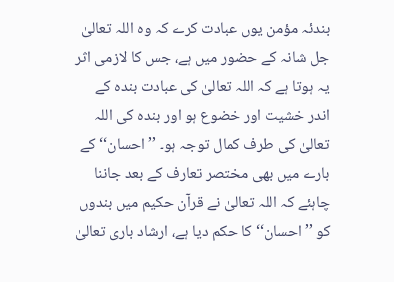بندئہ مؤمن یوں عبادت کرے کہ وہ اللہ تعالیٰ جل شانہ کے حضور میں ہے، جس کا لازمی اثر یہ ہوتا ہے کہ اللہ تعالیٰ کی عبادت بندہ کے اندر خشیت اور خضوع ہو اور بندہ کی اللہ تعالیٰ کی طرف کمال توجہ ہو۔ ’’احسان‘‘ کے بارے میں بھی مختصر تعارف کے بعد جاننا چاہئے کہ اللہ تعالیٰ نے قرآن حکیم میں بندوں کو ’’احسان‘‘ کا حکم دیا ہے، ارشاد باری تعالیٰ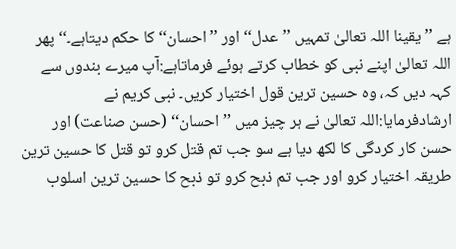ہے ’’ یقینا اللہ تعالیٰ تمہیں ’’عدل‘‘ اور ’’احسان‘‘ کا حکم دیتاہے۔‘‘ پھر اللہ تعالیٰ اپنے نبی کو خطاب کرتے ہوئے فرماتاہے:آپ میرے بندوں سے کہہ دیں کہ، وہ حسین ترین قول اختیار کریں۔ نبی کریم نے ارشادفرمایا:اللہ تعالیٰ نے ہر چیز میں ’’ احسان‘‘ (حسن صناعت) اور حسن کار کردگی کا لکھ دیا ہے سو جب تم قتل کرو تو قتل کا حسین ترین طریقہ اختیار کرو اور جب تم ذبح کرو تو ذبح کا حسین ترین اسلوب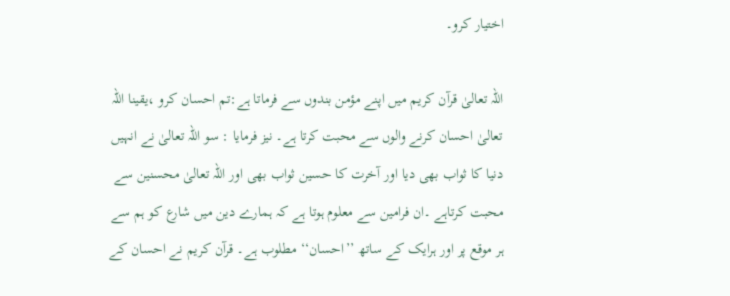اختیار کرو۔

اللہ تعالیٰ قرآن کریم میں اپنے مؤمن بندوں سے فرماتا ہے:تم احسان کرو ،یقینا اللہ تعالیٰ احسان کرنے والوں سے محبت کرتا ہے۔ نیز فرمایا : سو اللہ تعالیٰ نے انہیں دنیا کا ثواب بھی دیا اور آخرت کا حسین ثواب بھی اور اللہ تعالیٰ محسنین سے محبت کرتاہے ۔ان فرامین سے معلوم ہوتا ہے کہ ہمارے دین میں شارع کو ہم سے ہر موقع پر اور ہرایک کے ساتھ ’’احسان‘‘ مطلوب ہے۔ قرآن کریم نے احسان کے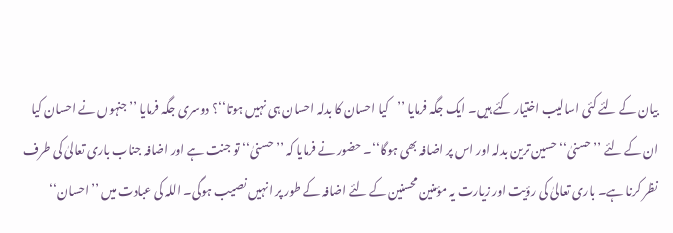بیان کے لئے کئی اسالیب اختیار کئے ہیں۔ ایک جگہ فرمایا ’’کیا احسان کا بدلہ احسان ہی نہیں ہوتا‘‘؟ دوسری جگہ فرمایا ’’جنہوں نے احسان کیا ان کے لئے ’’حسنیٰ‘‘ حسین ترین بدلہ اور اس پر اضافہ بھی ہوگا‘‘۔ حضور نے فرمایا کہ ’’حسنیٰ‘‘ تو جنت ہے اور اضافہ جناب باری تعالیٰ کی طرف نظر کرنا ہے۔ باری تعالیٰ کی رؤیت اور زیارت یہ مؤمنین محسنین کے لئے اضافہ کے طور پر انہیں نصیب ہوگی۔ اللہ کی عبادت میں ’’احسان‘‘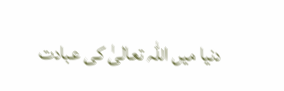دنیا میں اللہ تعالیٰ کی عبادت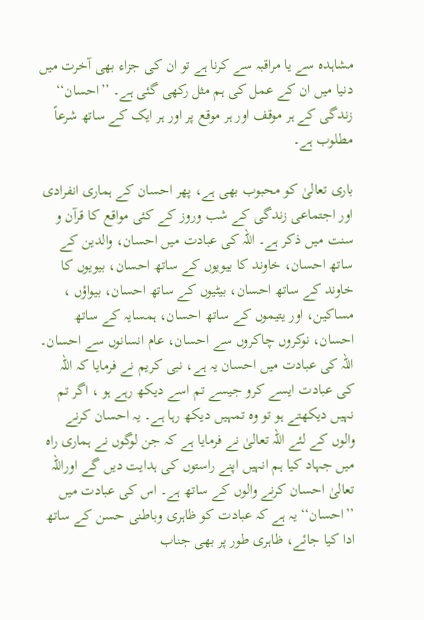مشاہدہ سے یا مراقبہ سے کرنا ہے تو ان کی جزاء بھی آخرت میں دنیا میں ان کے عمل کی ہم مثل رکھی گئی ہے۔ ’’احسان‘‘ زندگی کے ہر موقف اور ہر موقع پر اور ہر ایک کے ساتھ شرعاً مطلوب ہے۔

باری تعالیٰ کو محبوب بھی ہے، پھر احسان کے ہماری انفرادی اور اجتماعی زندگی کے شب وروز کے کئی مواقع کا قرآن و سنت میں ذکر ہے۔ اللہ کی عبادت میں احسان، والدین کے ساتھ احسان، خاوند کا بیویوں کے ساتھ احسان، بیویوں کا خاوند کے ساتھ احسان، بیٹیوں کے ساتھ احسان، بیواؤں ، مساکین، اور یتیموں کے ساتھ احسان، ہمسایہ کے ساتھ احسان، نوکروں چاکروں سے احسان، عام انسانوں سے احسان۔ اللہ کی عبادت میں احسان یہ ہے، نبی کریم نے فرمایا کہ اللہ کی عبادت ایسے کرو جیسے تم اسے دیکھ رہے ہو ، اگر تم نہیں دیکھتے ہو تو وہ تمہیں دیکھ رہا ہے۔ یہ احسان کرنے والوں کے لئے اللہ تعالیٰ نے فرمایا ہے کہ جن لوگوں نے ہماری راہ میں جہاد کیا ہم انہیں اپنے راستوں کی ہدایت دیں گے اوراللہ تعالیٰ احسان کرنے والوں کے ساتھ ہے۔ اس کی عبادت میں ’’احسان‘‘ یہ ہے کہ عبادت کو ظاہری وباطنی حسن کے ساتھ ادا کیا جائے، ظاہری طور پر بھی جناب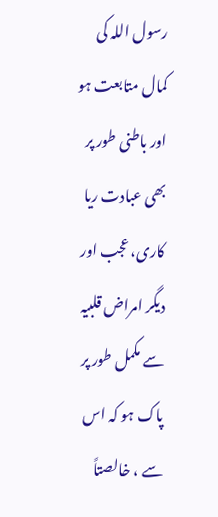رسول اللہ کی کمال متابعت ہو اور باطنی طور پر بھی عبادت ریا کاری، عجب اور دیگر امراض قلبیہ سے مکمل طور پر پاک ہو کہ اس سے ، خالصتاً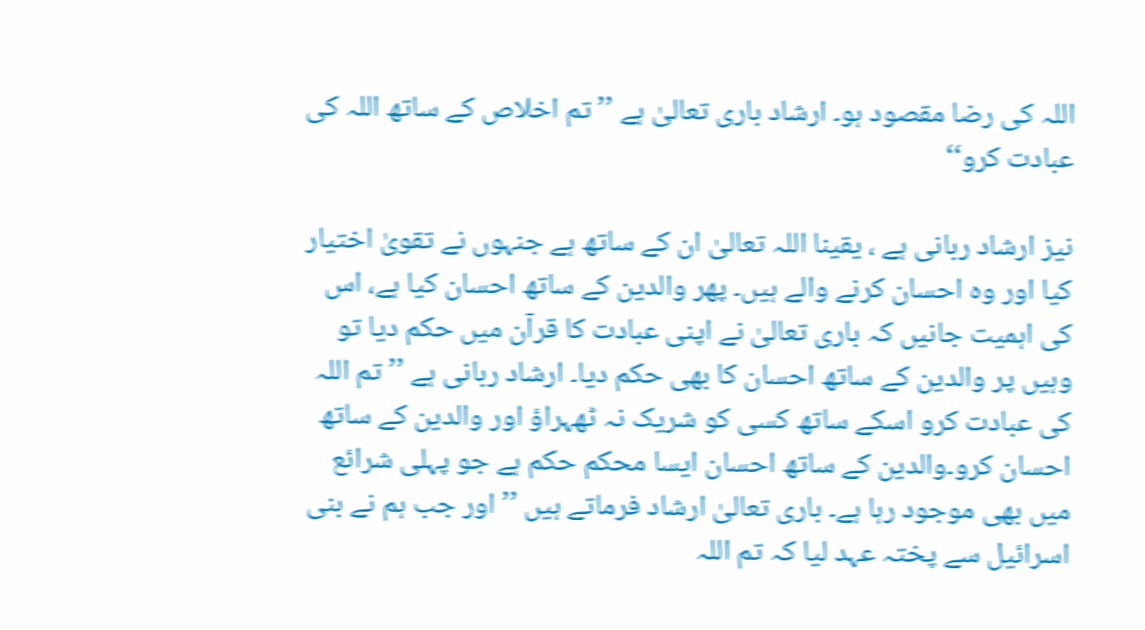اللہ کی رضا مقصود ہو۔ ارشاد باری تعالیٰ ہے ’’تم اخلاص کے ساتھ اللہ کی عبادت کرو‘‘

نیز ارشاد ربانی ہے ، یقینا اللہ تعالیٰ ان کے ساتھ ہے جنہوں نے تقویٰ اختیار کیا اور وہ احسان کرنے والے ہیں۔ پھر والدین کے ساتھ احسان کیا ہے، اس کی اہمیت جانیں کہ باری تعالیٰ نے اپنی عبادت کا قرآن میں حکم دیا تو وہیں پر والدین کے ساتھ احسان کا بھی حکم دیا۔ ارشاد ربانی ہے ’’تم اللہ کی عبادت کرو اسکے ساتھ کسی کو شریک نہ ٹھہراؤ اور والدین کے ساتھ احسان کرو۔والدین کے ساتھ احسان ایسا محکم حکم ہے جو پہلی شرائع میں بھی موجود رہا ہے۔ باری تعالیٰ ارشاد فرماتے ہیں ’’اور جب ہم نے بنی اسرائیل سے پختہ عہد لیا کہ تم اللہ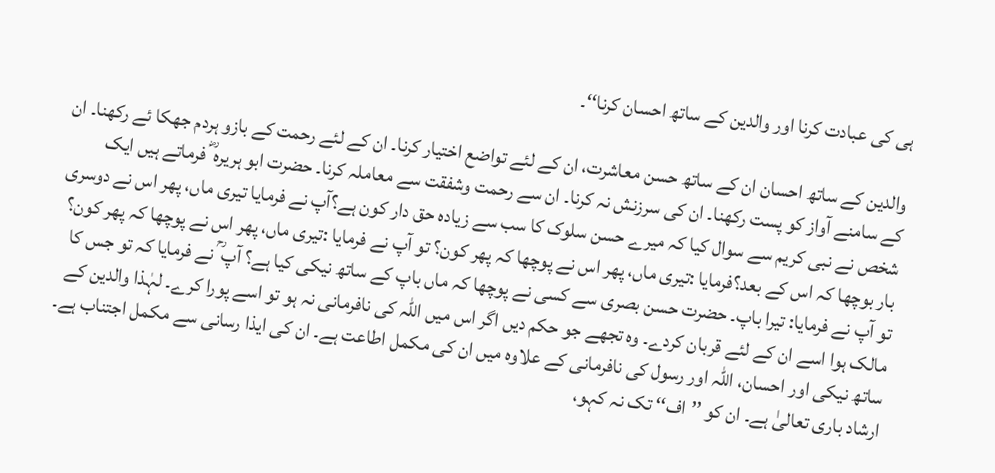ہی کی عبادت کرنا اور والدین کے ساتھ احسان کرنا‘‘۔

والدین کے ساتھ احسان ان کے ساتھ حسن معاشرت، ان کے لئے تواضع اختیار کرنا۔ ان کے لئے رحمت کے بازو ہردم جھکا ئے رکھنا۔ ان کے سامنے آواز کو پست رکھنا۔ ان کی سرزنش نہ کرنا۔ ان سے رحمت وشفقت سے معاملہ کرنا۔ حضرت ابو ہریرہ ؓ فرماتے ہیں ایک شخص نے نبی کریم سے سوال کیا کہ میرے حسن سلوک کا سب سے زیادہ حق دار کون ہے؟آپ نے فرمایا تیری ماں، پھر اس نے دوسری بار بوچھا کہ اس کے بعد؟فرمایا :تیری ماں، پھر اس نے پوچھا کہ پھر کون؟ تو آپ نے فرمایا :تیری ماں، پھر اس نے پوچھا کہ پھر کون؟ تو آپ نے فرمایا: تیرا باپ۔ حضرت حسن بصری سے کسی نے پوچھا کہ ماں باپ کے ساتھ نیکی کیا ہے؟ آپ ؒ نے فرمایا کہ تو جس کا مالک ہوا اسے ان کے لئے قربان کردے۔ وہ تجھے جو حکم دیں اگر اس میں اللہ کی نافرمانی نہ ہو تو اسے پورا کرے۔ لہٰذا والدین کے ساتھ نیکی اور احسان، اللہ اور رسول کی نافرمانی کے علاوہ میں ان کی مکمل اطاعت ہے۔ ان کی ایذا رسانی سے مکمل اجتناب ہے۔ ارشاد باری تعالیٰ ہے۔ ان کو ’’اف‘‘ تک نہ کہو،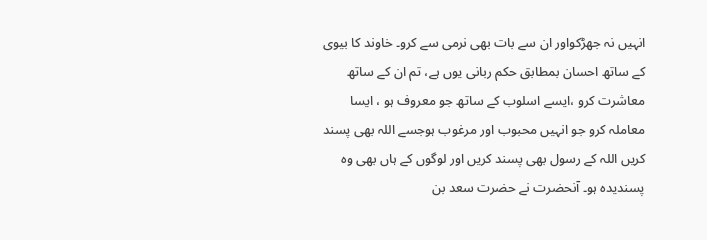انہیں نہ جھڑکواور ان سے بات بھی نرمی سے کرو۔ خاوند کا بیوی کے ساتھ احسان بمطابق حکم ربانی یوں ہے، تم ان کے ساتھ معاشرت کرو ،ایسے اسلوب کے ساتھ جو معروف ہو ، ایسا معاملہ کرو جو انہیں محبوب اور مرغوب ہوجسے اللہ بھی پسند کریں اللہ کے رسول بھی پسند کریں اور لوگوں کے ہاں بھی وہ پسندیدہ ہو۔ آنحضرت نے حضرت سعد بن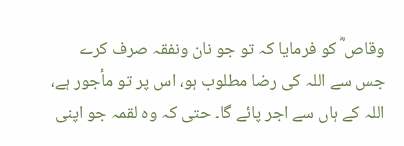وقاص ؓ کو فرمایا کہ تو جو نان ونفقہ صرف کرے جس سے اللہ کی رضا مطلوب ہو، اس پر تو مأجور ہے، اللہ کے ہاں سے اجر پائے گا۔ حتی کہ وہ لقمہ جو اپنی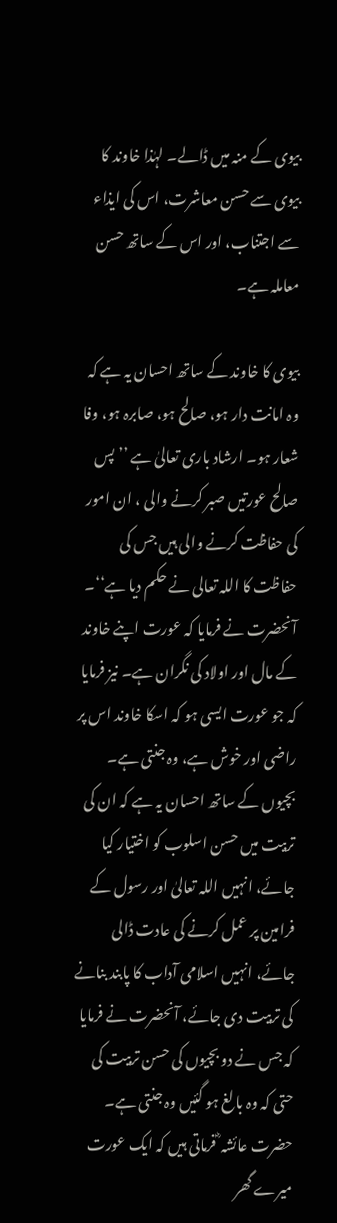بیوی کے منہ میں ڈالے۔ لہٰذا خاوند کا بیوی سے حسن معاشرت، اس کی ایذاء سے اجتناب، اور اس کے ساتھ حسن معاملہ ہے۔

بیوی کا خاوند کے ساتھ احسان یہ ہے کہ وہ امانت دار ہو، صالح ہو، صابرہ ہو، وفا شعار ہو۔ ارشاد باری تعالیٰ ہے ’’پس صالح عورتیں صبر کرنے والی ، ان امور کی حفاظت کرنے والی ہیں جس کی حفاظت کا اللہ تعالی نے حکم دیا ہے‘‘۔ آنحضرت نے فرمایا کہ عورت اپنے خاوند کے مال اور اولاد کی نگران ہے۔ نیز فرمایا کہ جو عورت ایسی ہو کہ اسکا خاوند اس پر راضی اور خوش ہے، وہ جنتی ہے۔ بچیوں کے ساتھ احسان یہ ہے کہ ان کی تربیت میں حسن اسلوب کو اختیار کیا جائے، انہیں اللہ تعالیٰ اور رسول کے فرامین پر عمل کرنے کی عادت ڈالی جائے، انہیں اسلامی آداب کا پابند بنانے کی تربیت دی جائے، آنحضرت نے فرمایا کہ جس نے دو بچیوں کی حسن تربیت کی حتی کہ وہ بالغ ہو گئیں وہ جنتی ہے۔ حضرت عائشہ ؓ فرماتی ہیں کہ ایک عورت میرے گھر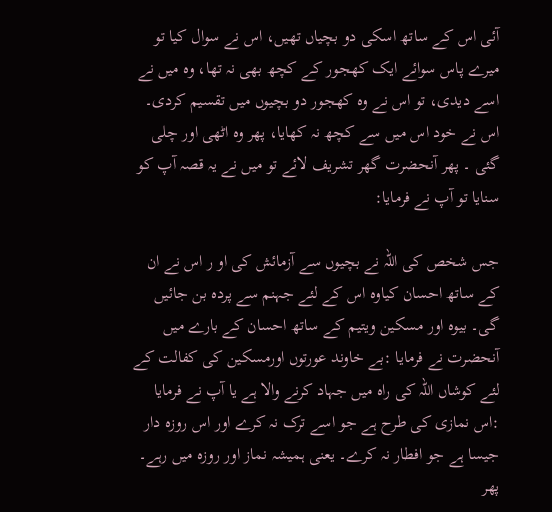آئی اس کے ساتھ اسکی دو بچیاں تھیں، اس نے سوال کیا تو میرے پاس سوائے ایک کھجور کے کچھ بھی نہ تھا، وہ میں نے اسے دیدی، تو اس نے وہ کھجور دو بچیوں میں تقسیم کردی۔ اس نے خود اس میں سے کچھ نہ کھایا، پھر وہ اٹھی اور چلی گئی ۔ پھر آنحضرت گھر تشریف لائے تو میں نے یہ قصہ آپ کو سنایا تو آپ نے فرمایا:

جس شخص کی اللہ نے بچیوں سے آزمائش کی او ر اس نے ان کے ساتھ احسان کیاوہ اس کے لئے جہنم سے پردہ بن جائیں گی۔ بیوہ اور مسکین ویتیم کے ساتھ احسان کے بارے میں آنحضرت نے فرمایا :بے خاوند عورتوں اورمسکین کی کفالت کے لئے کوشاں اللہ کی راہ میں جہاد کرنے والا ہے یا آپ نے فرمایا :اس نمازی کی طرح ہے جو اسے ترک نہ کرے اور اس روزہ دار جیسا ہے جو افطار نہ کرے۔ یعنی ہمیشہ نماز اور روزہ میں رہے۔ پھر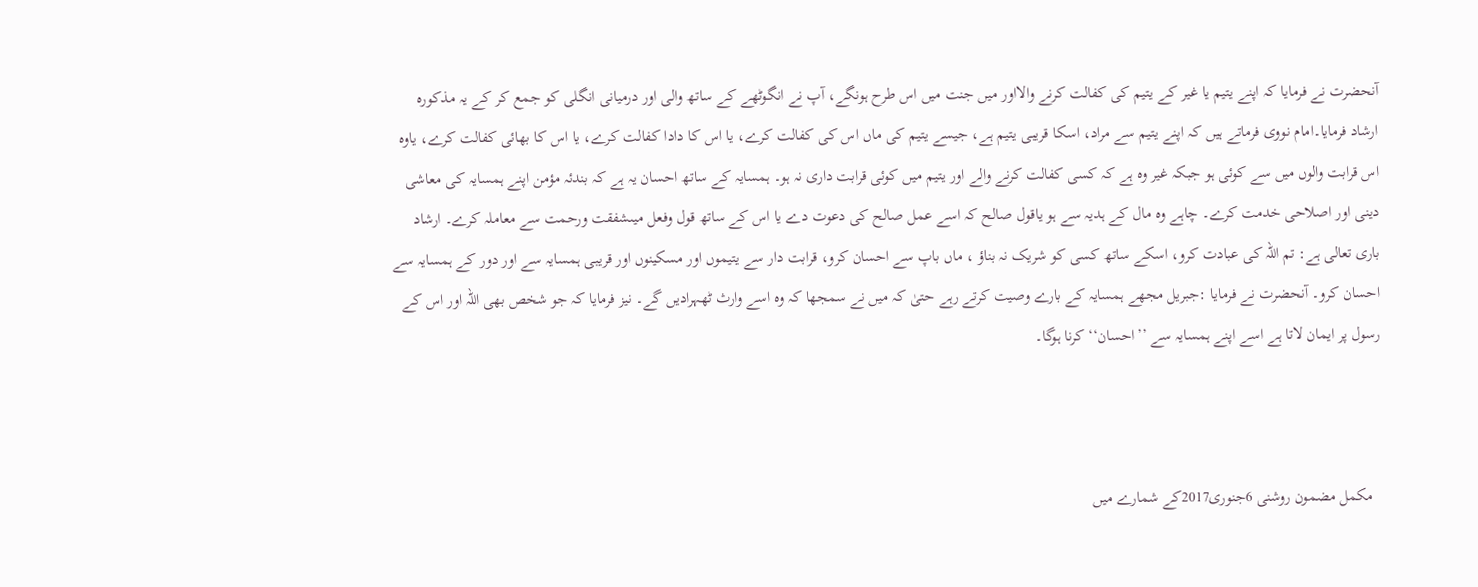آنحضرت نے فرمایا کہ اپنے یتیم یا غیر کے یتیم کی کفالت کرنے والااور میں جنت میں اس طرح ہونگے، آپ نے انگوٹھے کے ساتھ والی اور درمیانی انگلی کو جمع کر کے یہ مذکورہ ارشاد فرمایا۔امام نووی فرماتے ہیں کہ اپنے یتیم سے مراد، اسکا قریبی یتیم ہے، جیسے یتیم کی ماں اس کی کفالت کرے، یا اس کا دادا کفالت کرے، یا اس کا بھائی کفالت کرے، یاوہ اس قرابت والوں میں سے کوئی ہو جبکہ غیر وہ ہے کہ کسی کفالت کرنے والے اور یتیم میں کوئی قرابت داری نہ ہو۔ ہمسایہ کے ساتھ احسان یہ ہے کہ بندئہ مؤمن اپنے ہمسایہ کی معاشی دینی اور اصلاحی خدمت کرے۔ چاہے وہ مال کے ہدیہ سے ہو یاقول صالح کہ اسے عمل صالح کی دعوت دے یا اس کے ساتھ قول وفعل میںشفقت ورحمت سے معاملہ کرے۔ ارشاد باری تعالی ہے: تم اللہ کی عبادت کرو، اسکے ساتھ کسی کو شریک نہ بناؤ ، ماں باپ سے احسان کرو، قرابت دار سے یتیموں اور مسکینوں اور قریبی ہمسایہ سے اور دور کے ہمسایہ سے احسان کرو۔ آنحضرت نے فرمایا :جبریل مجھے ہمسایہ کے بارے وصیت کرتے رہے حتیٰ کہ میں نے سمجھا کہ وہ اسے وارث ٹھہرادیں گے۔ نیز فرمایا کہ جو شخص بھی اللہ اور اس کے رسول پر ایمان لاتا ہے اسے اپنے ہمسایہ سے ’’احسان‘‘ کرنا ہوگا۔



  مکمل مضمون روشنی 6جنوری2017کے شمارے میں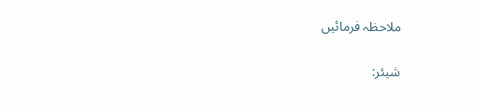ملاحظہ فرمائیں

شیئر: